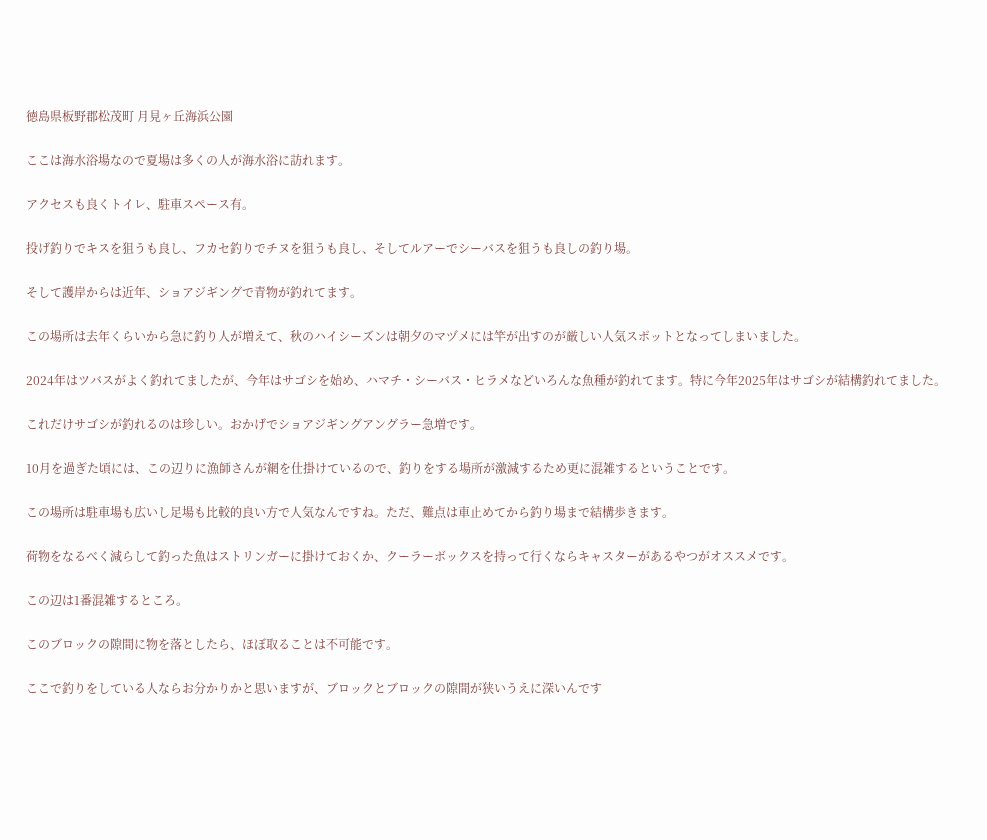徳島県板野郡松茂町 月見ヶ丘海浜公園

ここは海水浴場なので夏場は多くの人が海水浴に訪れます。

アクセスも良くトイレ、駐車スペース有。

投げ釣りでキスを狙うも良し、フカセ釣りでチヌを狙うも良し、そしてルアーでシーバスを狙うも良しの釣り場。

そして護岸からは近年、ショアジギングで青物が釣れてます。

この場所は去年くらいから急に釣り人が増えて、秋のハイシーズンは朝夕のマヅメには竿が出すのが厳しい人気スポットとなってしまいました。

2024年はツバスがよく釣れてましたが、今年はサゴシを始め、ハマチ・シーバス・ヒラメなどいろんな魚種が釣れてます。特に今年2025年はサゴシが結構釣れてました。

これだけサゴシが釣れるのは珍しい。おかげでショアジギングアングラー急増です。

10月を過ぎた頃には、この辺りに漁師さんが網を仕掛けているので、釣りをする場所が激減するため更に混雑するということです。

この場所は駐車場も広いし足場も比較的良い方で人気なんですね。ただ、難点は車止めてから釣り場まで結構歩きます。

荷物をなるべく減らして釣った魚はストリンガーに掛けておくか、クーラーボックスを持って行くならキャスターがあるやつがオススメです。

この辺は1番混雑するところ。

このブロックの隙間に物を落としたら、ほぼ取ることは不可能です。

ここで釣りをしている人ならお分かりかと思いますが、ブロックとブロックの隙間が狭いうえに深いんです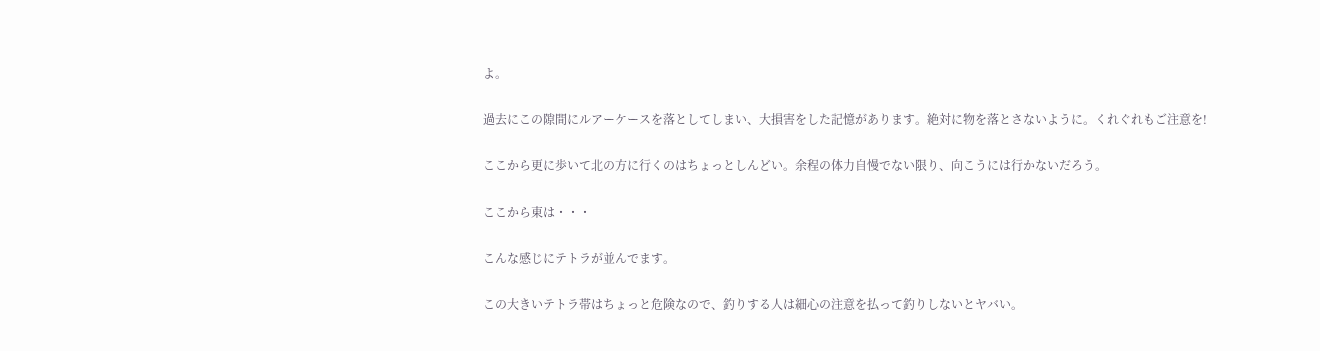よ。

過去にこの隙間にルアーケースを落としてしまい、大損害をした記憶があります。絶対に物を落とさないように。くれぐれもご注意を!

ここから更に歩いて北の方に行くのはちょっとしんどい。余程の体力自慢でない限り、向こうには行かないだろう。

ここから東は・・・

こんな感じにテトラが並んでます。

この大きいテトラ帯はちょっと危険なので、釣りする人は細心の注意を払って釣りしないとヤバい。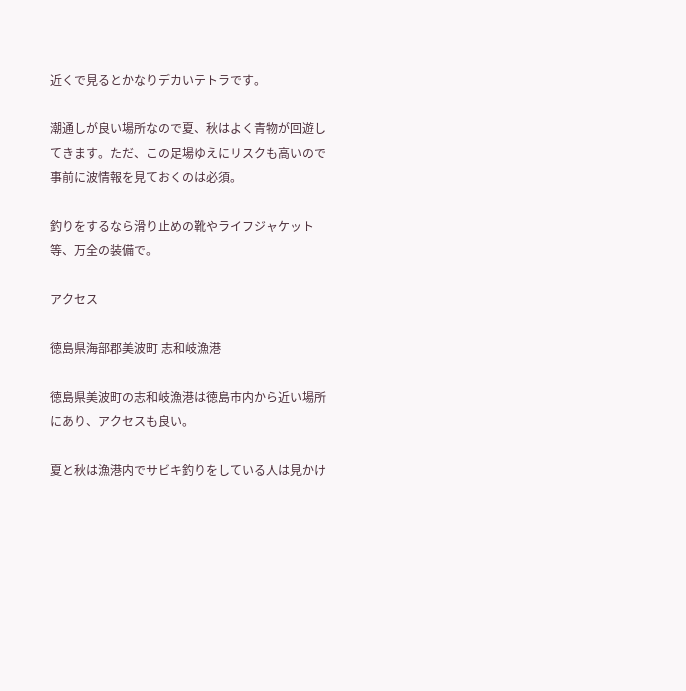近くで見るとかなりデカいテトラです。

潮通しが良い場所なので夏、秋はよく青物が回遊してきます。ただ、この足場ゆえにリスクも高いので事前に波情報を見ておくのは必須。

釣りをするなら滑り止めの靴やライフジャケット等、万全の装備で。

アクセス

徳島県海部郡美波町 志和岐漁港

徳島県美波町の志和岐漁港は徳島市内から近い場所にあり、アクセスも良い。

夏と秋は漁港内でサビキ釣りをしている人は見かけ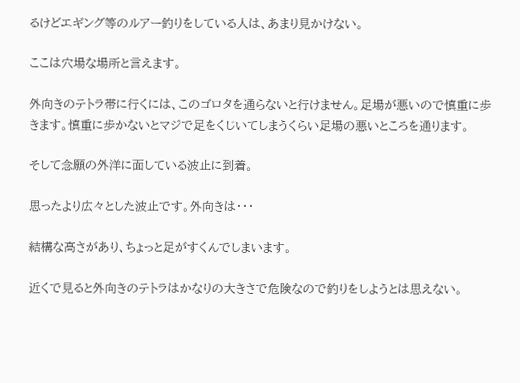るけどエギング等のルアー釣りをしている人は、あまり見かけない。

ここは穴場な場所と言えます。

外向きのテトラ帯に行くには、このゴロタを通らないと行けません。足場が悪いので慎重に歩きます。慎重に歩かないとマジで足をくじいてしまうくらい足場の悪いところを通ります。

そして念願の外洋に面している波止に到着。

思ったより広々とした波止です。外向きは・・・

結構な高さがあり、ちょっと足がすくんでしまいます。

近くで見ると外向きのテトラはかなりの大きさで危険なので釣りをしようとは思えない。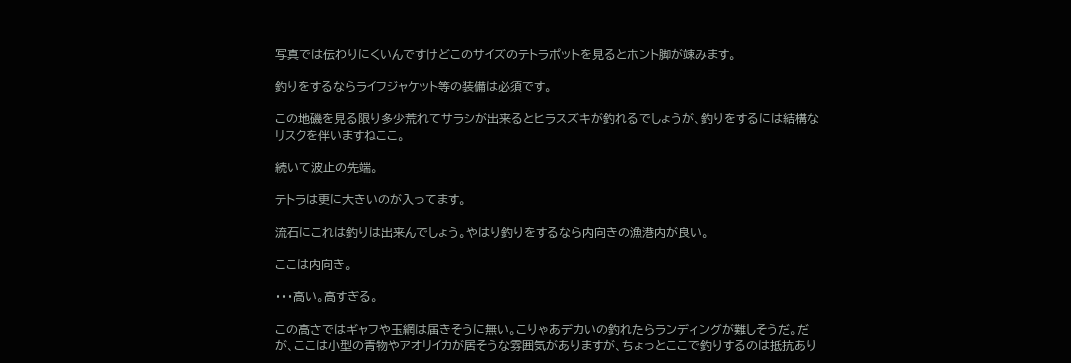写真では伝わりにくいんですけどこのサイズのテトラポットを見るとホント脚が竦みます。

釣りをするならライフジャケット等の装備は必須です。

この地磯を見る限り多少荒れてサラシが出来るとヒラスズキが釣れるでしょうが、釣りをするには結構なリスクを伴いますねここ。

続いて波止の先端。

テトラは更に大きいのが入ってます。

流石にこれは釣りは出来んでしょう。やはり釣りをするなら内向きの漁港内が良い。

ここは内向き。

・・・高い。高すぎる。

この高さではギャフや玉網は届きそうに無い。こりゃあデカいの釣れたらランディングが難しそうだ。だが、ここは小型の青物やアオリイカが居そうな雰囲気がありますが、ちょっとここで釣りするのは抵抗あり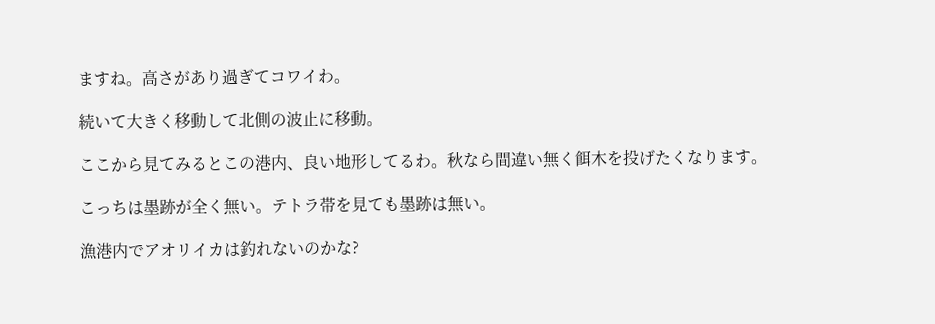ますね。高さがあり過ぎてコワイわ。

続いて大きく移動して北側の波止に移動。

ここから見てみるとこの港内、良い地形してるわ。秋なら間違い無く餌木を投げたくなります。

こっちは墨跡が全く無い。テトラ帯を見ても墨跡は無い。

漁港内でアオリイカは釣れないのかな?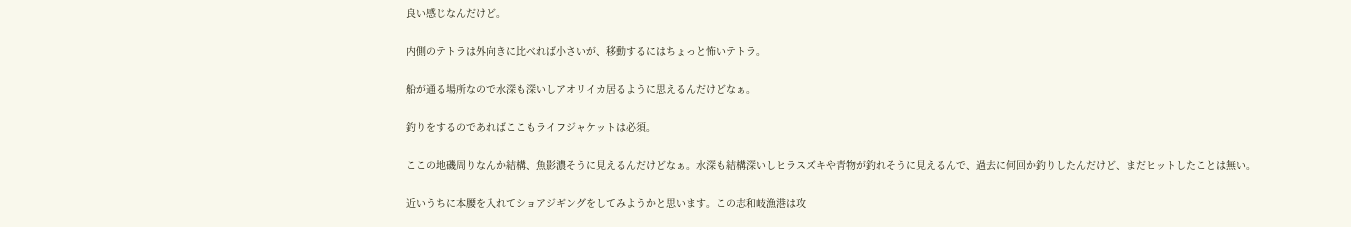良い感じなんだけど。

内側のテトラは外向きに比べれば小さいが、移動するにはちょっと怖いテトラ。

船が通る場所なので水深も深いしアオリイカ居るように思えるんだけどなぁ。

釣りをするのであればここもライフジャケットは必須。

ここの地磯周りなんか結構、魚影濃そうに見えるんだけどなぁ。水深も結構深いしヒラスズキや青物が釣れそうに見えるんで、過去に何回か釣りしたんだけど、まだヒットしたことは無い。

近いうちに本腰を入れてショアジギングをしてみようかと思います。この志和岐漁港は攻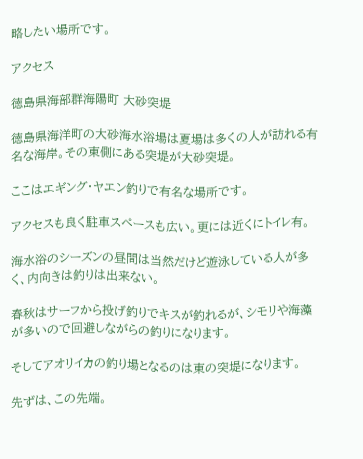略したい場所です。

アクセス

徳島県海部群海陽町 大砂突堤

徳島県海洋町の大砂海水浴場は夏場は多くの人が訪れる有名な海岸。その東側にある突堤が大砂突堤。

ここはエギング・ヤエン釣りで有名な場所です。

アクセスも良く駐車スペースも広い。更には近くにトイレ有。

海水浴のシーズンの昼間は当然だけど遊泳している人が多く、内向きは釣りは出来ない。

春秋はサーフから投げ釣りでキスが釣れるが、シモリや海藻が多いので回避しながらの釣りになります。

そしてアオリイカの釣り場となるのは東の突堤になります。

先ずは、この先端。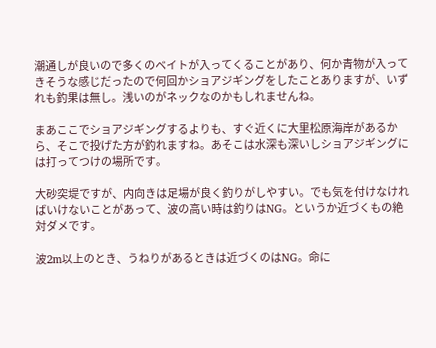潮通しが良いので多くのベイトが入ってくることがあり、何か青物が入ってきそうな感じだったので何回かショアジギングをしたことありますが、いずれも釣果は無し。浅いのがネックなのかもしれませんね。

まあここでショアジギングするよりも、すぐ近くに大里松原海岸があるから、そこで投げた方が釣れますね。あそこは水深も深いしショアジギングには打ってつけの場所です。

大砂突堤ですが、内向きは足場が良く釣りがしやすい。でも気を付けなければいけないことがあって、波の高い時は釣りはNG。というか近づくもの絶対ダメです。

波2m以上のとき、うねりがあるときは近づくのはNG。命に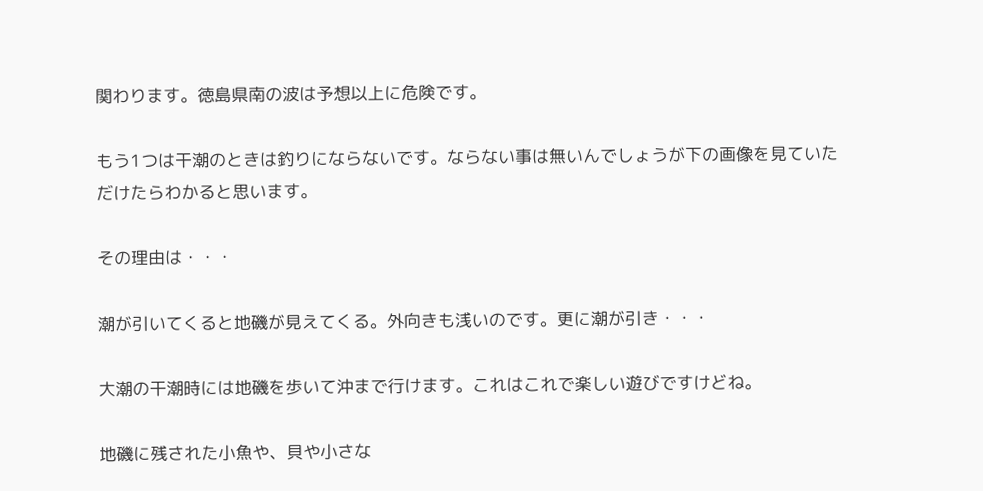関わります。徳島県南の波は予想以上に危険です。

もう1つは干潮のときは釣りにならないです。ならない事は無いんでしょうが下の画像を見ていただけたらわかると思います。

その理由は・・・

潮が引いてくると地磯が見えてくる。外向きも浅いのです。更に潮が引き・・・

大潮の干潮時には地磯を歩いて沖まで行けます。これはこれで楽しい遊びですけどね。

地磯に残された小魚や、貝や小さな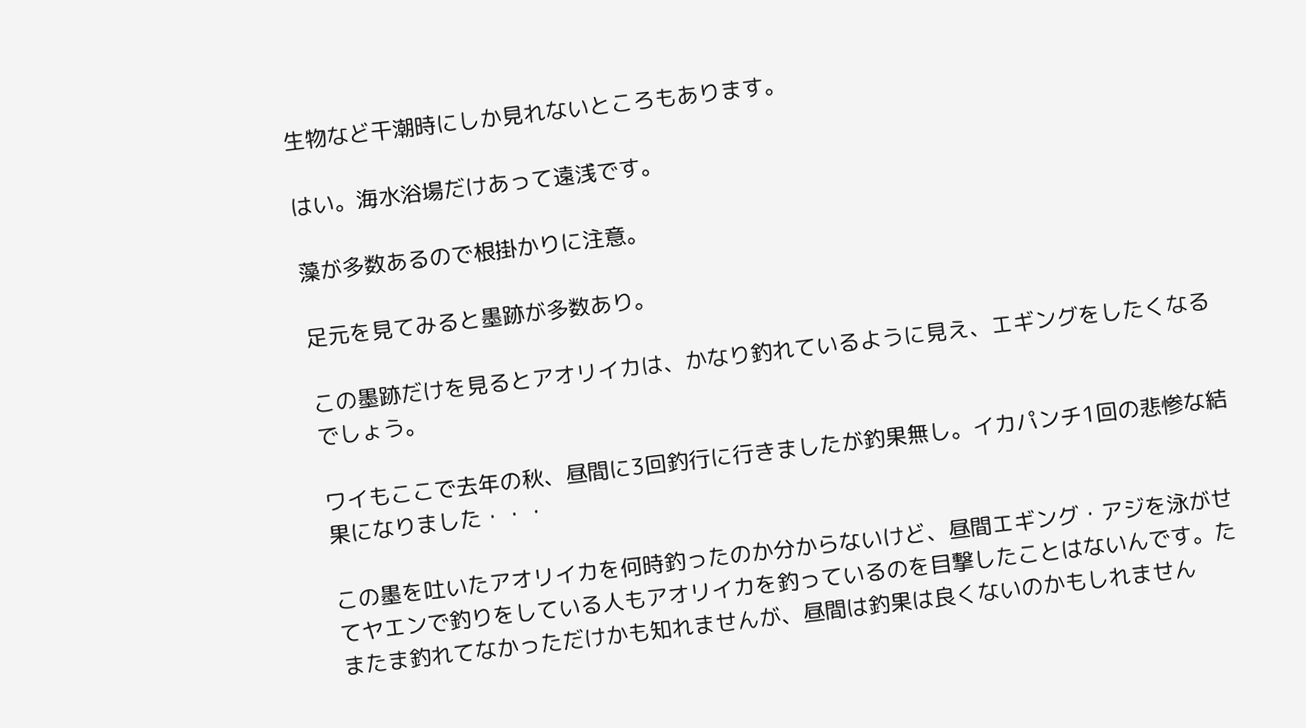生物など干潮時にしか見れないところもあります。

はい。海水浴場だけあって遠浅です。

藻が多数あるので根掛かりに注意。

足元を見てみると墨跡が多数あり。

この墨跡だけを見るとアオリイカは、かなり釣れているように見え、エギングをしたくなるでしょう。

ワイもここで去年の秋、昼間に3回釣行に行きましたが釣果無し。イカパンチ1回の悲惨な結果になりました・・・

この墨を吐いたアオリイカを何時釣ったのか分からないけど、昼間エギング・アジを泳がせてヤエンで釣りをしている人もアオリイカを釣っているのを目撃したことはないんです。たまたま釣れてなかっただけかも知れませんが、昼間は釣果は良くないのかもしれません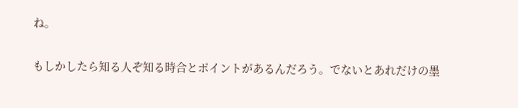ね。

もしかしたら知る人ぞ知る時合とポイントがあるんだろう。でないとあれだけの墨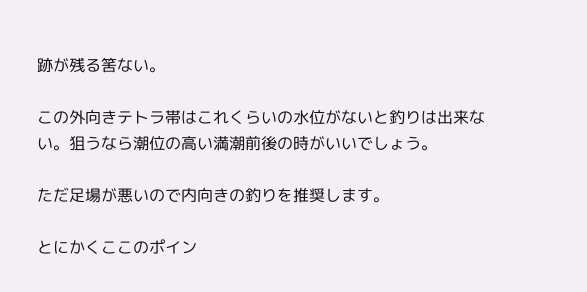跡が残る筈ない。

この外向きテトラ帯はこれくらいの水位がないと釣りは出来ない。狙うなら潮位の高い満潮前後の時がいいでしょう。

ただ足場が悪いので内向きの釣りを推奨します。

とにかくここのポイン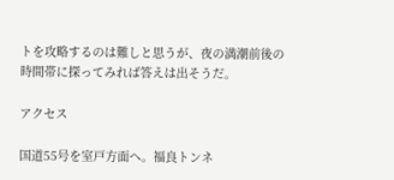トを攻略するのは難しと思うが、夜の満潮前後の時間帯に探ってみれば答えは出そうだ。

アクセス

国道55号を室戸方面へ。福良トンネ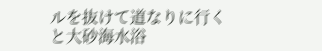ルを抜けて道なりに行くと大砂海水浴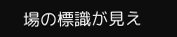場の標識が見え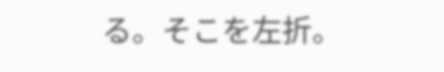る。そこを左折。